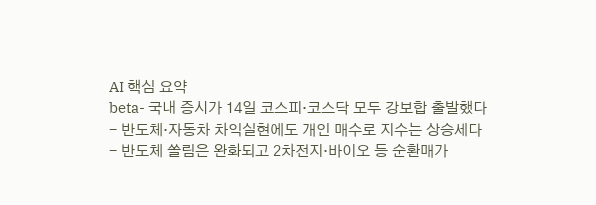AI 핵심 요약
beta- 국내 증시가 14일 코스피·코스닥 모두 강보합 출발했다
- 반도체·자동차 차익실현에도 개인 매수로 지수는 상승세다
- 반도체 쏠림은 완화되고 2차전지·바이오 등 순환매가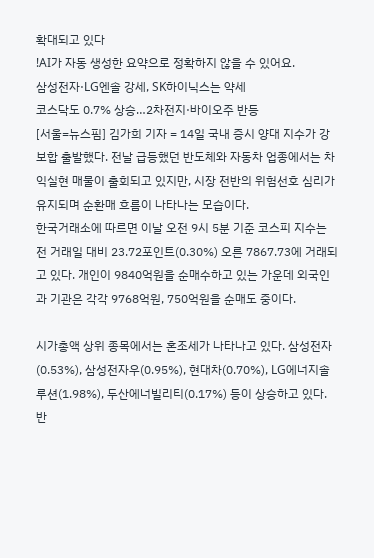확대되고 있다
!AI가 자동 생성한 요약으로 정확하지 않을 수 있어요.
삼성전자·LG엔솔 강세, SK하이닉스는 약세
코스닥도 0.7% 상승…2차전지·바이오주 반등
[서울=뉴스핌] 김가희 기자 = 14일 국내 증시 양대 지수가 강보합 출발했다. 전날 급등했던 반도체와 자동차 업종에서는 차익실현 매물이 출회되고 있지만, 시장 전반의 위험선호 심리가 유지되며 순환매 흐름이 나타나는 모습이다.
한국거래소에 따르면 이날 오전 9시 5분 기준 코스피 지수는 전 거래일 대비 23.72포인트(0.30%) 오른 7867.73에 거래되고 있다. 개인이 9840억원을 순매수하고 있는 가운데 외국인과 기관은 각각 9768억원, 750억원을 순매도 중이다.

시가총액 상위 종목에서는 혼조세가 나타나고 있다. 삼성전자(0.53%), 삼성전자우(0.95%), 현대차(0.70%), LG에너지솔루션(1.98%), 두산에너빌리티(0.17%) 등이 상승하고 있다. 반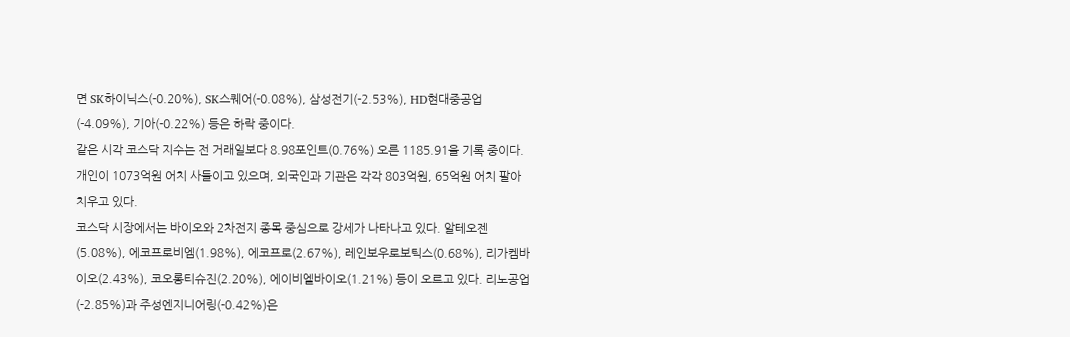면 SK하이닉스(-0.20%), SK스퀘어(-0.08%), 삼성전기(-2.53%), HD현대중공업(-4.09%), 기아(-0.22%) 등은 하락 중이다.
같은 시각 코스닥 지수는 전 거래일보다 8.98포인트(0.76%) 오른 1185.91을 기록 중이다. 개인이 1073억원 어치 사들이고 있으며, 외국인과 기관은 각각 803억원, 65억원 어치 팔아치우고 있다.
코스닥 시장에서는 바이오와 2차전지 종목 중심으로 강세가 나타나고 있다. 알테오젠(5.08%), 에코프로비엠(1.98%), 에코프로(2.67%), 레인보우로보틱스(0.68%), 리가켐바이오(2.43%), 코오롱티슈진(2.20%), 에이비엘바이오(1.21%) 등이 오르고 있다. 리노공업(-2.85%)과 주성엔지니어링(-0.42%)은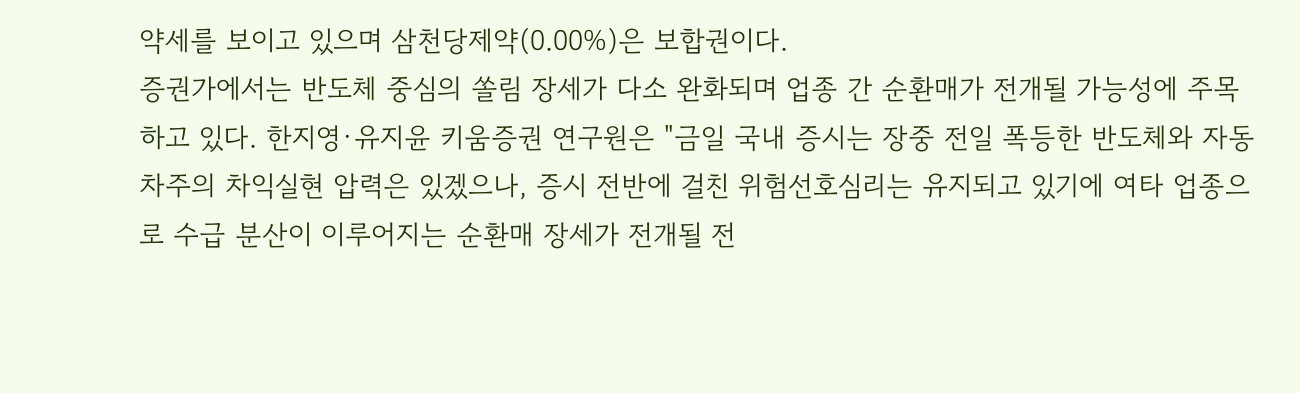약세를 보이고 있으며 삼천당제약(0.00%)은 보합권이다.
증권가에서는 반도체 중심의 쏠림 장세가 다소 완화되며 업종 간 순환매가 전개될 가능성에 주목하고 있다. 한지영·유지윤 키움증권 연구원은 "금일 국내 증시는 장중 전일 폭등한 반도체와 자동차주의 차익실현 압력은 있겠으나, 증시 전반에 걸친 위험선호심리는 유지되고 있기에 여타 업종으로 수급 분산이 이루어지는 순환매 장세가 전개될 전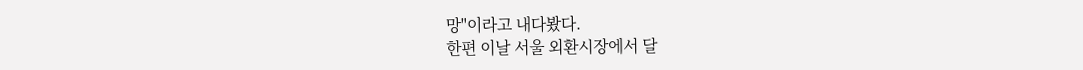망"이라고 내다봤다.
한편 이날 서울 외환시장에서 달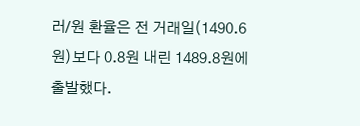러/원 환율은 전 거래일(1490.6원)보다 0.8원 내린 1489.8원에 출발했다.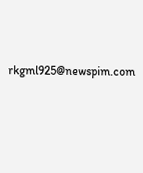rkgml925@newspim.com